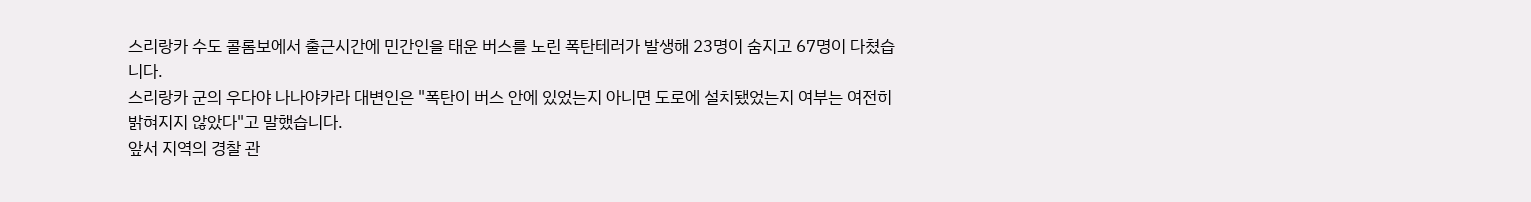스리랑카 수도 콜롬보에서 출근시간에 민간인을 태운 버스를 노린 폭탄테러가 발생해 23명이 숨지고 67명이 다쳤습니다.
스리랑카 군의 우다야 나나야카라 대변인은 "폭탄이 버스 안에 있었는지 아니면 도로에 설치됐었는지 여부는 여전히 밝혀지지 않았다"고 말했습니다.
앞서 지역의 경찰 관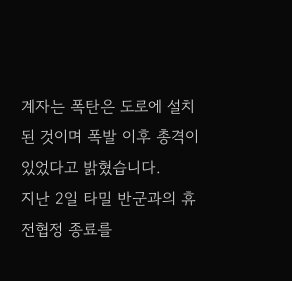계자는 폭탄은 도로에 설치된 것이며 폭발 이후 총격이 있었다고 밝혔습니다.
지난 2일 타밀 반군과의 휴전협정 종료를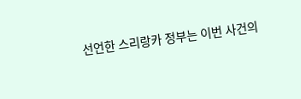선언한 스리랑카 정부는 이번 사건의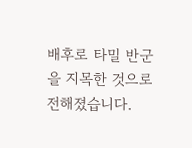배후로 타밀 반군을 지목한 것으로 전해졌습니다.